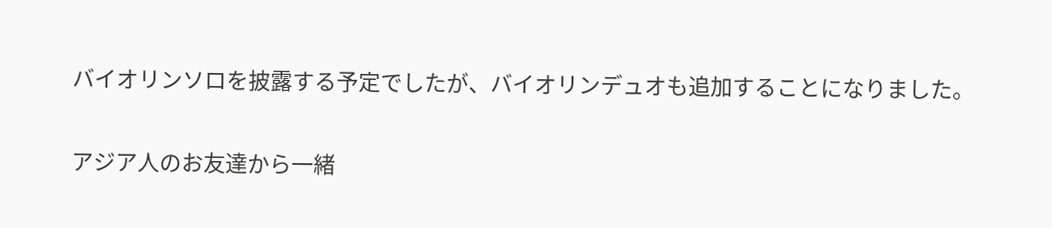バイオリンソロを披露する予定でしたが、バイオリンデュオも追加することになりました。

アジア人のお友達から一緒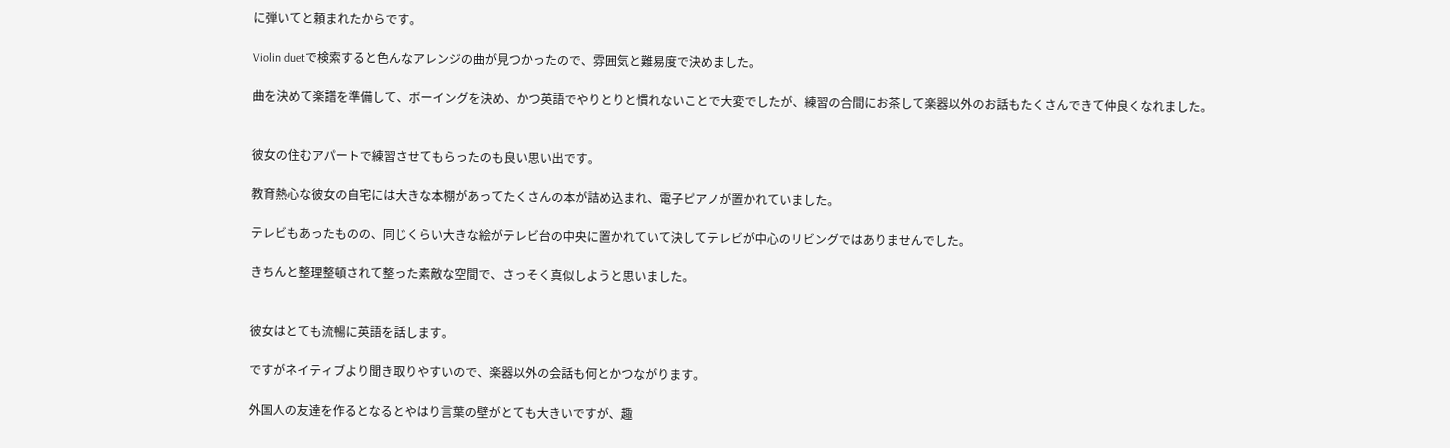に弾いてと頼まれたからです。

Violin duetで検索すると色んなアレンジの曲が見つかったので、雰囲気と難易度で決めました。

曲を決めて楽譜を準備して、ボーイングを決め、かつ英語でやりとりと慣れないことで大変でしたが、練習の合間にお茶して楽器以外のお話もたくさんできて仲良くなれました。


彼女の住むアパートで練習させてもらったのも良い思い出です。

教育熱心な彼女の自宅には大きな本棚があってたくさんの本が詰め込まれ、電子ピアノが置かれていました。

テレビもあったものの、同じくらい大きな絵がテレビ台の中央に置かれていて決してテレビが中心のリビングではありませんでした。

きちんと整理整頓されて整った素敵な空間で、さっそく真似しようと思いました。


彼女はとても流暢に英語を話します。

ですがネイティブより聞き取りやすいので、楽器以外の会話も何とかつながります。

外国人の友達を作るとなるとやはり言葉の壁がとても大きいですが、趣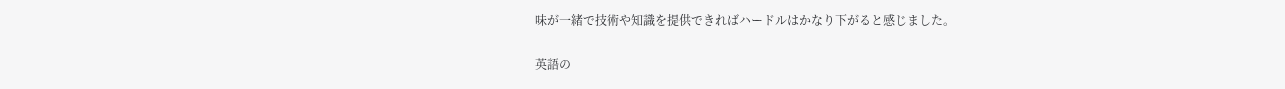味が一緒で技術や知識を提供できればハードルはかなり下がると感じました。

英語の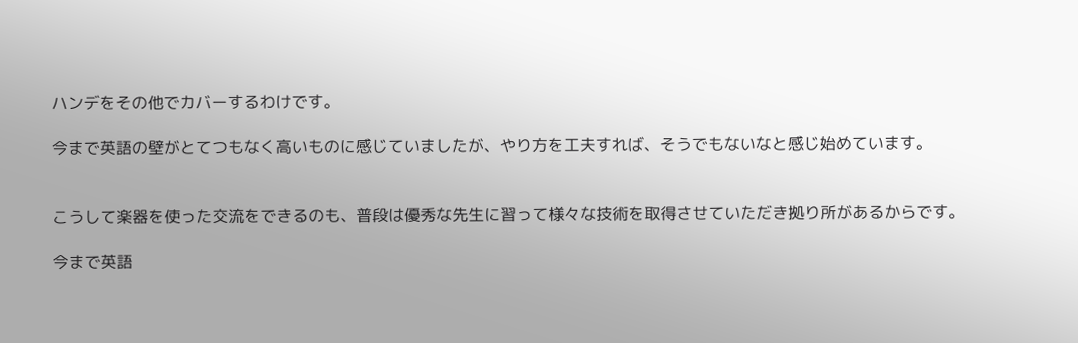ハンデをその他でカバーするわけです。

今まで英語の壁がとてつもなく高いものに感じていましたが、やり方を工夫すれば、そうでもないなと感じ始めています。


こうして楽器を使った交流をできるのも、普段は優秀な先生に習って様々な技術を取得させていただき拠り所があるからです。

今まで英語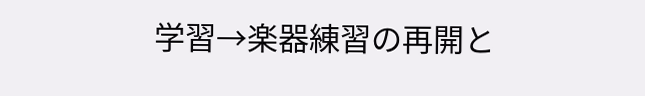学習→楽器練習の再開と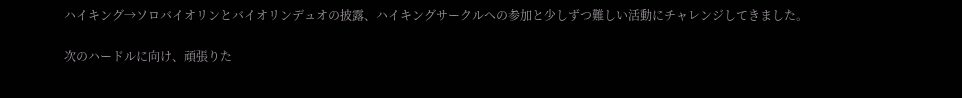ハイキング→ソロバイオリンとバイオリンデュオの披露、ハイキングサークルへの参加と少しずつ難しい活動にチャレンジしてきました。

次のハードルに向け、頑張りた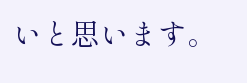いと思います。